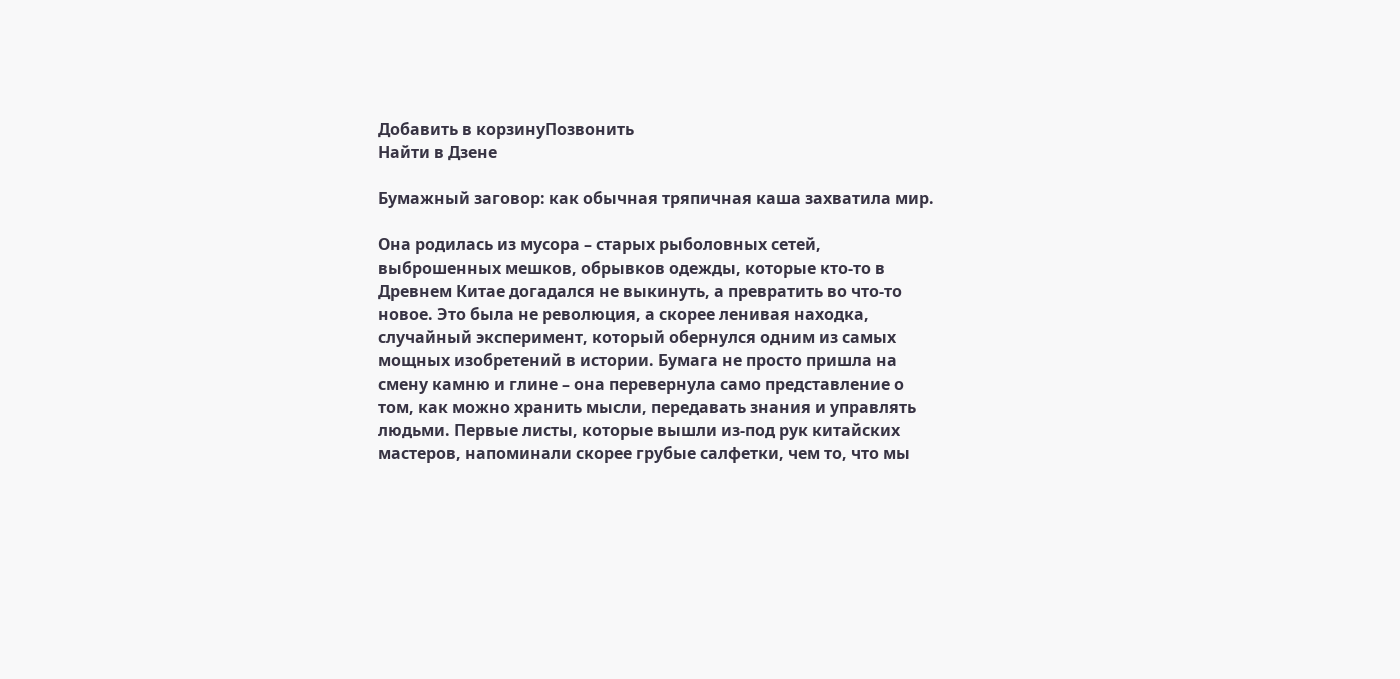Добавить в корзинуПозвонить
Найти в Дзене

Бумажный заговор: как обычная тряпичная каша захватила мир.

Она родилась из мусора – старых рыболовных сетей, выброшенных мешков, обрывков одежды, которые кто-то в Древнем Китае догадался не выкинуть, а превратить во что-то новое. Это была не революция, а скорее ленивая находка, случайный эксперимент, который обернулся одним из самых мощных изобретений в истории. Бумага не просто пришла на смену камню и глине – она перевернула само представление о том, как можно хранить мысли, передавать знания и управлять людьми. Первые листы, которые вышли из-под рук китайских мастеров, напоминали скорее грубые салфетки, чем то, что мы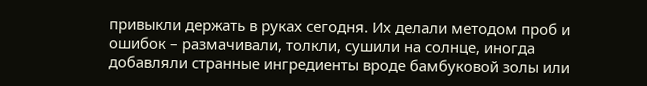привыкли держать в руках сегодня. Их делали методом проб и ошибок – размачивали, толкли, сушили на солнце, иногда добавляли странные ингредиенты вроде бамбуковой золы или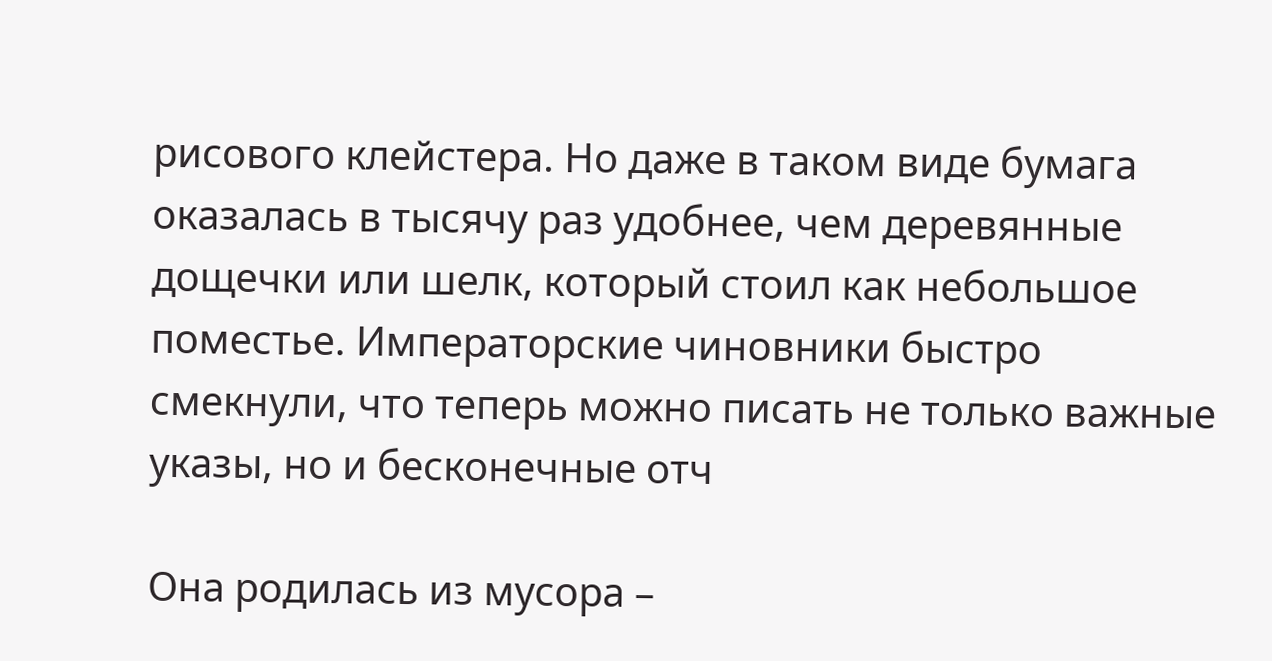рисового клейстера. Но даже в таком виде бумага оказалась в тысячу раз удобнее, чем деревянные дощечки или шелк, который стоил как небольшое поместье. Императорские чиновники быстро смекнули, что теперь можно писать не только важные указы, но и бесконечные отч

Она родилась из мусора –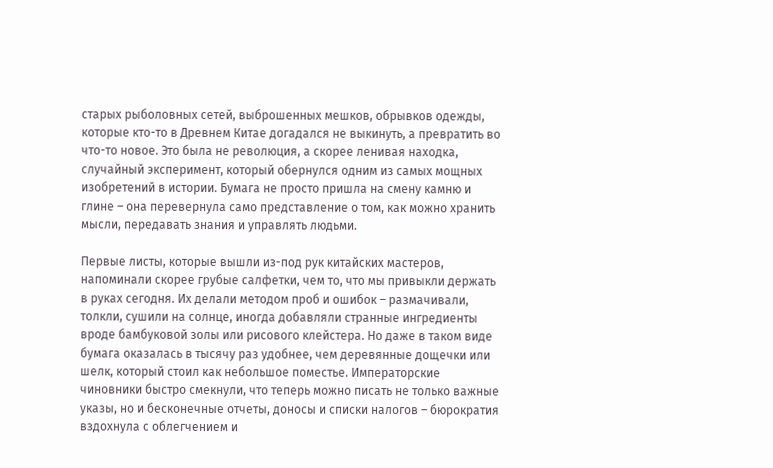старых рыболовных сетей, выброшенных мешков, обрывков одежды, которые кто-то в Древнем Китае догадался не выкинуть, а превратить во что-то новое. Это была не революция, а скорее ленивая находка, случайный эксперимент, который обернулся одним из самых мощных изобретений в истории. Бумага не просто пришла на смену камню и глине – она перевернула само представление о том, как можно хранить мысли, передавать знания и управлять людьми.

Первые листы, которые вышли из-под рук китайских мастеров, напоминали скорее грубые салфетки, чем то, что мы привыкли держать в руках сегодня. Их делали методом проб и ошибок – размачивали, толкли, сушили на солнце, иногда добавляли странные ингредиенты вроде бамбуковой золы или рисового клейстера. Но даже в таком виде бумага оказалась в тысячу раз удобнее, чем деревянные дощечки или шелк, который стоил как небольшое поместье. Императорские чиновники быстро смекнули, что теперь можно писать не только важные указы, но и бесконечные отчеты, доносы и списки налогов – бюрократия вздохнула с облегчением и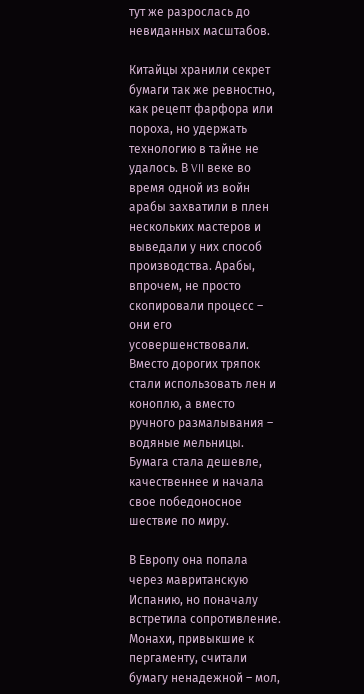тут же разрослась до невиданных масштабов.

Китайцы хранили секрет бумаги так же ревностно, как рецепт фарфора или пороха, но удержать технологию в тайне не удалось. В VII веке во время одной из войн арабы захватили в плен нескольких мастеров и выведали у них способ производства. Арабы, впрочем, не просто скопировали процесс – они его усовершенствовали. Вместо дорогих тряпок стали использовать лен и коноплю, а вместо ручного размалывания – водяные мельницы. Бумага стала дешевле, качественнее и начала свое победоносное шествие по миру.

В Европу она попала через мавританскую Испанию, но поначалу встретила сопротивление. Монахи, привыкшие к пергаменту, считали бумагу ненадежной – мол,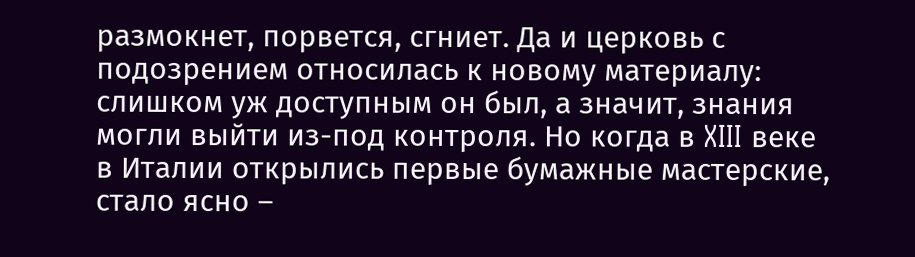размокнет, порвется, сгниет. Да и церковь с подозрением относилась к новому материалу: слишком уж доступным он был, а значит, знания могли выйти из-под контроля. Но когда в XIII веке в Италии открылись первые бумажные мастерские, стало ясно –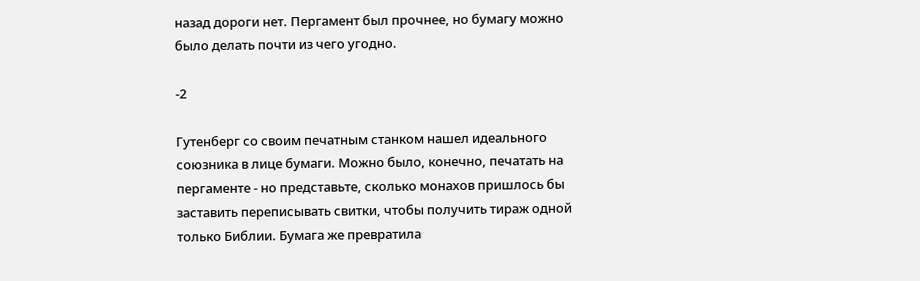назад дороги нет. Пергамент был прочнее, но бумагу можно было делать почти из чего угодно.

-2

Гутенберг со своим печатным станком нашел идеального союзника в лице бумаги. Можно было, конечно, печатать на пергаменте - но представьте, сколько монахов пришлось бы заставить переписывать свитки, чтобы получить тираж одной только Библии. Бумага же превратила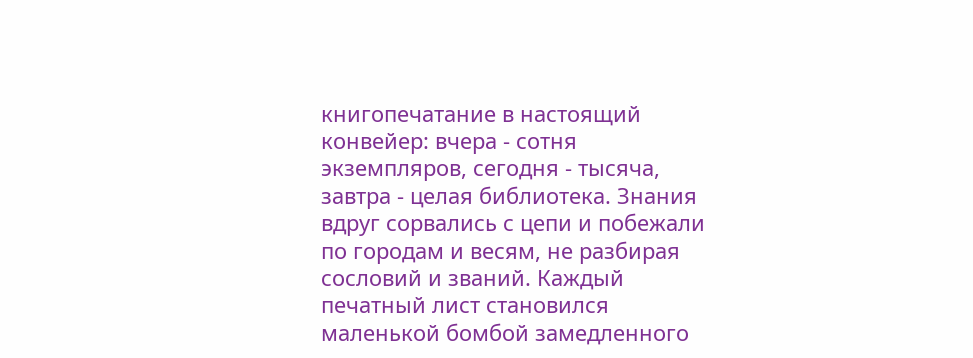книгопечатание в настоящий конвейер: вчера - сотня экземпляров, сегодня - тысяча, завтра - целая библиотека. Знания вдруг сорвались с цепи и побежали по городам и весям, не разбирая сословий и званий. Каждый печатный лист становился маленькой бомбой замедленного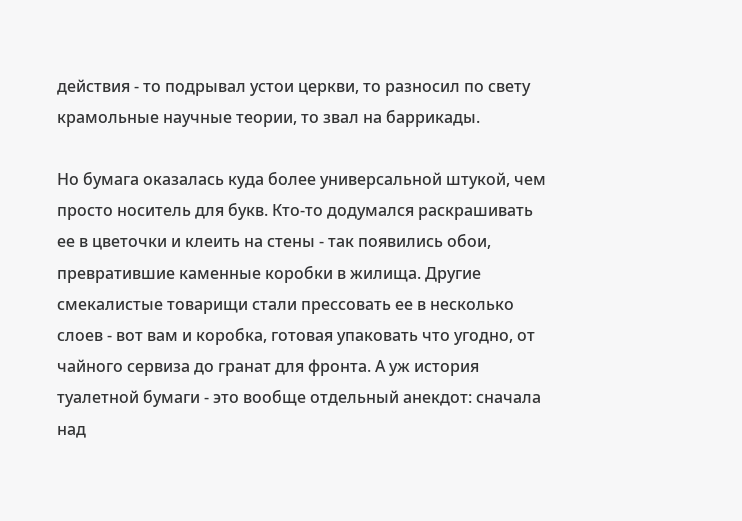действия - то подрывал устои церкви, то разносил по свету крамольные научные теории, то звал на баррикады.

Но бумага оказалась куда более универсальной штукой, чем просто носитель для букв. Кто-то додумался раскрашивать ее в цветочки и клеить на стены - так появились обои, превратившие каменные коробки в жилища. Другие смекалистые товарищи стали прессовать ее в несколько слоев - вот вам и коробка, готовая упаковать что угодно, от чайного сервиза до гранат для фронта. А уж история туалетной бумаги - это вообще отдельный анекдот: сначала над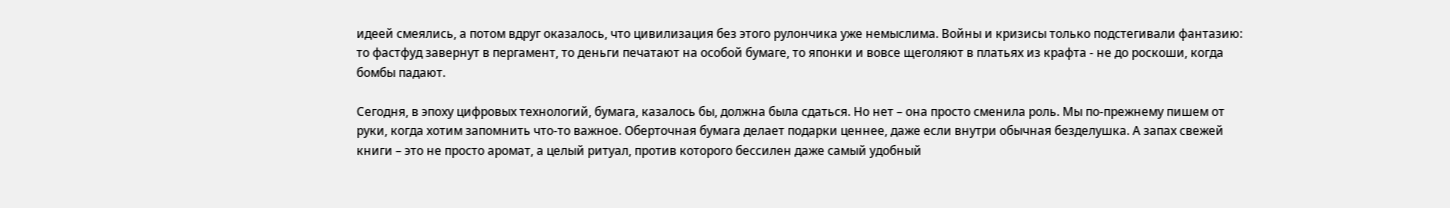идеей смеялись, а потом вдруг оказалось, что цивилизация без этого рулончика уже немыслима. Войны и кризисы только подстегивали фантазию: то фастфуд завернут в пергамент, то деньги печатают на особой бумаге, то японки и вовсе щеголяют в платьях из крафта - не до роскоши, когда бомбы падают.

Сегодня, в эпоху цифровых технологий, бумага, казалось бы, должна была сдаться. Но нет – она просто сменила роль. Мы по-прежнему пишем от руки, когда хотим запомнить что-то важное. Оберточная бумага делает подарки ценнее, даже если внутри обычная безделушка. А запах свежей книги – это не просто аромат, а целый ритуал, против которого бессилен даже самый удобный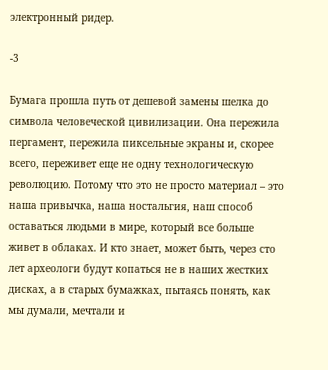электронный ридер.

-3

Бумага прошла путь от дешевой замены шелка до символа человеческой цивилизации. Она пережила пергамент, пережила пиксельные экраны и, скорее всего, переживет еще не одну технологическую революцию. Потому что это не просто материал – это наша привычка, наша ностальгия, наш способ оставаться людьми в мире, который все больше живет в облаках. И кто знает, может быть, через сто лет археологи будут копаться не в наших жестких дисках, а в старых бумажках, пытаясь понять, как мы думали, мечтали и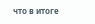что в итоге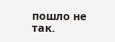пошло не так.